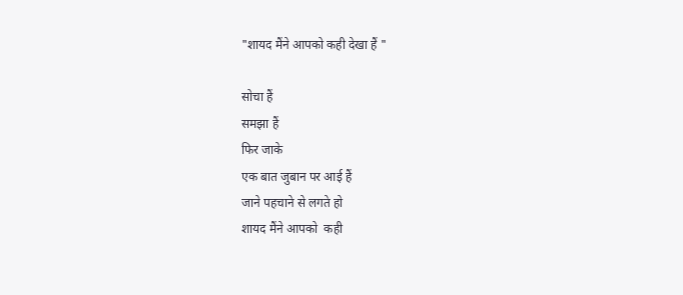"शायद मैंने आपको कही देखा हैं "

सोचा हैं
समझा हैं
फिर जाके
एक बात जुबान पर आई हैं
जाने पहचाने से लगते हो
शायद मैंने आपको  कही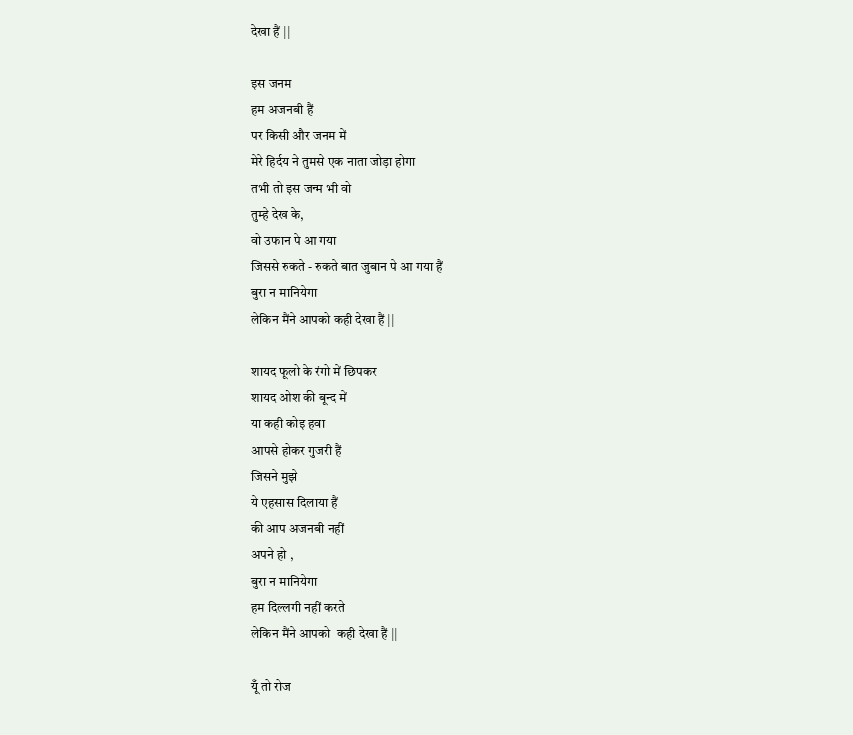देखा हैं ||

इस जनम
हम अजनबी हैं
पर किसी और जनम में
मेरे हिर्दय ने तुमसे एक नाता जोड़ा होगा
तभी तो इस जन्म भी वो
तुम्हे देख के,
वो उफान पे आ गया
जिससे रुकते - रुकते बात जुबान पे आ गया हैं
बुरा न मानियेगा
लेकिन मैंने आपको कही देखा हैं ||

शायद फूलो के रंगो में छिपकर
शायद ओश की बून्द में
या कही कोइ हवा
आपसे होकर गुजरी हैं
जिसने मुझे
ये एहसास दिलाया हैं
की आप अजनबी नहीं
अपने हो ,
बुरा न मानियेगा
हम दिल्लगी नहीं करते
लेकिन मैंने आपको  कही देखा हैं ||

यूँ तो रोज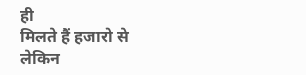ही
मिलते हैं हजारो से
लेकिन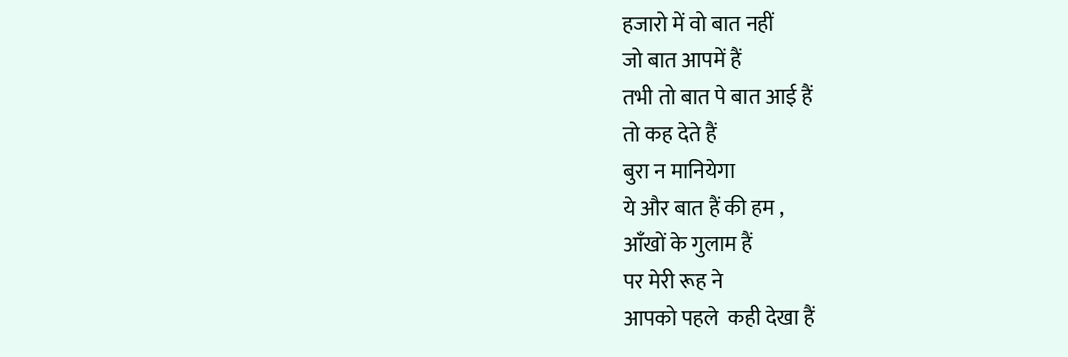हजारो में वो बात नहीं
जो बात आपमें हैं
तभी तो बात पे बात आई हैं
तो कह देते हैं
बुरा न मानियेगा
ये और बात हैं की हम ,
आँखों के गुलाम हैं
पर मेरी रूह ने
आपको पहले  कही देखा हैं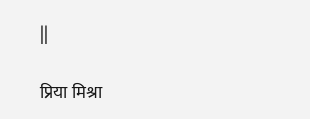||

प्रिया मिश्रा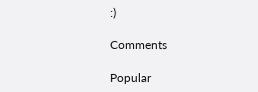:)

Comments

Popular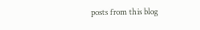posts from this blog